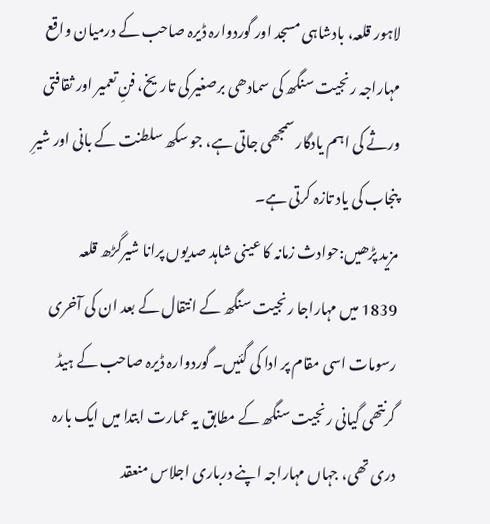لاہور قلعہ، بادشاہی مسجد اور گوردوارہ ڈیرہ صاحب کے درمیان واقع مہاراجہ رنجیت سنگھ کی سمادھی برصغیر کی تاریخ، فنِ تعمیر اور ثقافتی ورثے کی اہم یادگار سمجھی جاتی ہے، جو سکھ سلطنت کے بانی اور شیرِ پنجاب کی یاد تازہ کرتی ہے۔
مزید پڑھیں:حوادث زمانہ کا عینی شاہد صدیوں پرانا شیرگڑھ قلعہ
1839 میں مہاراجا رنجیت سنگھ کے انتقال کے بعد ان کی آخری رسومات اسی مقام پر ادا کی گئیں۔ گوردوارہ ڈیرہ صاحب کے ہیڈ گرنتھی گیانی رنجیت سنگھ کے مطابق یہ عمارت ابتدا میں ایک بارہ دری تھی، جہاں مہاراجہ اپنے درباری اجلاس منعقد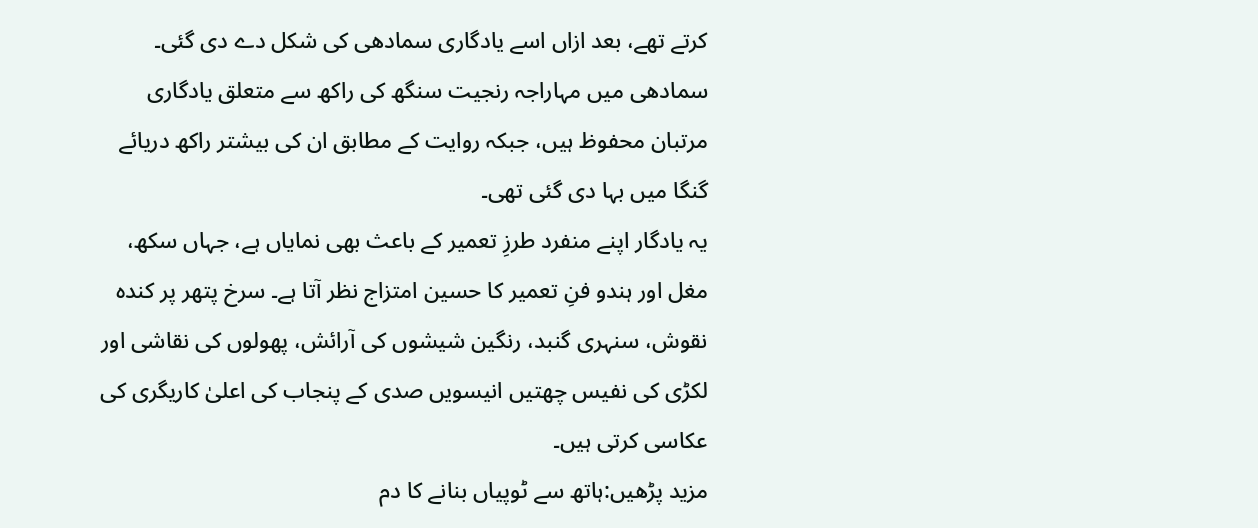کرتے تھے، بعد ازاں اسے یادگاری سمادھی کی شکل دے دی گئی۔
سمادھی میں مہاراجہ رنجیت سنگھ کی راکھ سے متعلق یادگاری مرتبان محفوظ ہیں، جبکہ روایت کے مطابق ان کی بیشتر راکھ دریائے گنگا میں بہا دی گئی تھی۔
یہ یادگار اپنے منفرد طرزِ تعمیر کے باعث بھی نمایاں ہے، جہاں سکھ، مغل اور ہندو فنِ تعمیر کا حسین امتزاج نظر آتا ہے۔ سرخ پتھر پر کندہ نقوش، سنہری گنبد، رنگین شیشوں کی آرائش، پھولوں کی نقاشی اور لکڑی کی نفیس چھتیں انیسویں صدی کے پنجاب کی اعلیٰ کاریگری کی عکاسی کرتی ہیں۔
مزید پڑھیں:ہاتھ سے ٹوپیاں بنانے کا دم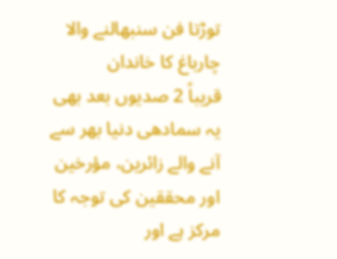توڑتا فن سنبھالنے والا چارباغ کا خاندان
قریباً 2 صدیوں بعد بھی یہ سمادھی دنیا بھر سے آنے والے زائرین، مؤرخین اور محققین کی توجہ کا مرکز ہے اور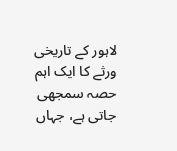لاہور کے تاریخی ورثے کا ایک اہم حصہ سمجھی جاتی ہے، جہاں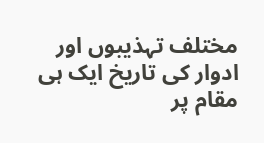مختلف تہذیبوں اور ادوار کی تاریخ ایک ہی مقام پر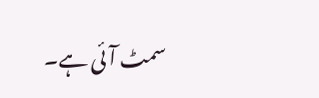سمٹ آئی ہے۔